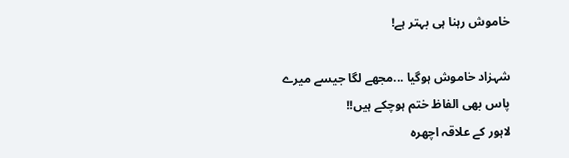خاموش رہنا ہی بہتر ہے!

شہزاد خاموش ہوگیا ...مجھے لگا جیسے میرے پاس بھی الفاظ ختم ہوچکے ہیں!!
لاہور کے علاقہ اچھرہ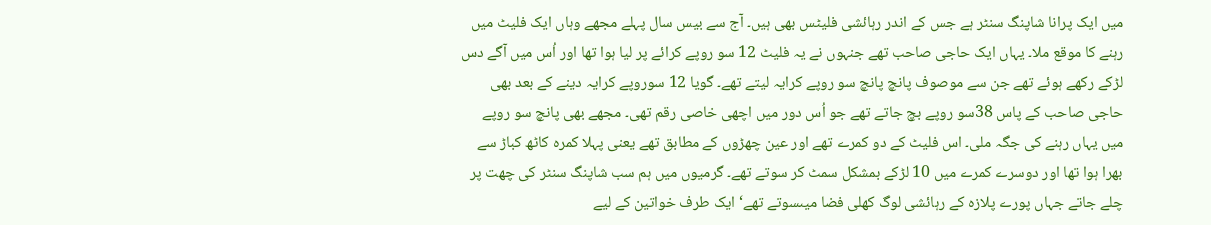میں ایک پرانا شاپنگ سنٹر ہے جس کے اندر رہائشی فلیٹس بھی ہیں۔ آج سے بیس سال پہلے مجھے وہاں ایک فلیٹ میں رہنے کا موقع ملا۔ یہاں ایک حاجی صاحب تھے جنہوں نے یہ فلیٹ 12 سو روپے کرائے پر لیا ہوا تھا اور اُس میں آگے دس لڑکے رکھے ہوئے تھے جن سے موصوف پانچ پانچ سو روپے کرایہ لیتے تھے۔ گویا 12 سوروپے کرایہ دینے کے بعد بھی حاجی صاحب کے پاس 38سو روپے بچ جاتے تھے جو اُس دور میں اچھی خاصی رقم تھی۔ مجھے بھی پانچ سو روپے میں یہاں رہنے کی جگہ ملی۔ اس فلیٹ کے دو کمرے تھے اور عین چھڑوں کے مطابق تھے یعنی پہلا کمرہ کاٹھ کباڑ سے بھرا ہوا تھا اور دوسرے کمرے میں 10 لڑکے بمشکل سمٹ کر سوتے تھے۔ گرمیوں میں ہم سب شاپنگ سنٹر کی چھت پر چلے جاتے جہاں پورے پلازہ کے رہائشی لوگ کھلی فضا میںسوتے تھے‘ ایک طرف خواتین کے لیے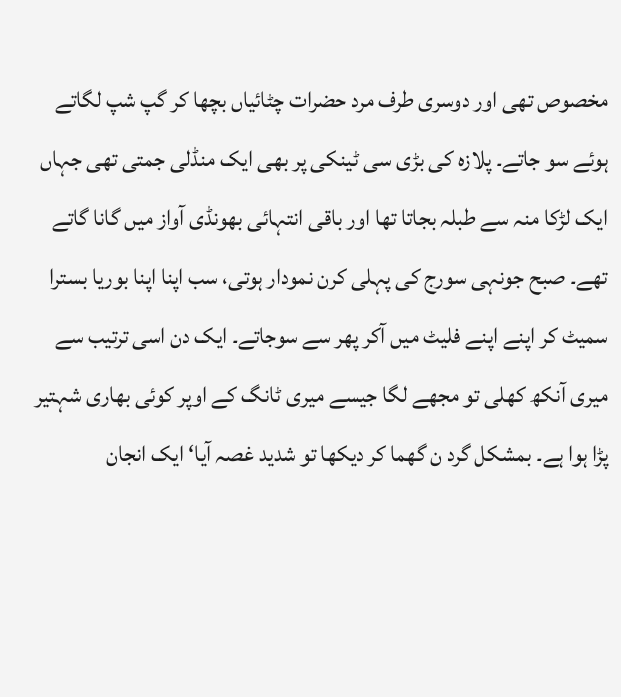مخصوص تھی اور دوسری طرف مرد حضرات چٹائیاں بچھا کر گپ شپ لگاتے ہوئے سو جاتے۔ پلازہ کی بڑی سی ٹینکی پر بھی ایک منڈلی جمتی تھی جہاں ایک لڑکا منہ سے طبلہ بجاتا تھا اور باقی انتہائی بھونڈی آواز میں گانا گاتے تھے۔ صبح جونہی سورج کی پہلی کرن نمودار ہوتی، سب اپنا اپنا بوریا بسترا سمیٹ کر اپنے اپنے فلیٹ میں آکر پھر سے سوجاتے۔ ایک دن اسی ترتیب سے میری آنکھ کھلی تو مجھے لگا جیسے میری ٹانگ کے اوپر کوئی بھاری شہتیر پڑا ہوا ہے۔ بمشکل گرد ن گھما کر دیکھا تو شدید غصہ آیا‘ ایک انجان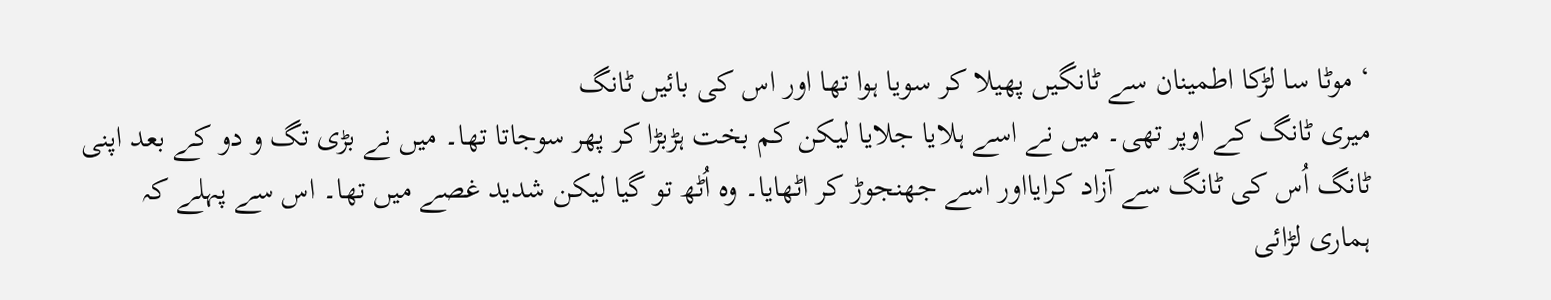‘ موٹا سا لڑکا اطمینان سے ٹانگیں پھیلا کر سویا ہوا تھا اور اس کی بائیں ٹانگ
میری ٹانگ کے اوپر تھی۔ میں نے اسے ہلایا جلایا لیکن کم بخت ہڑبڑا کر پھر سوجاتا تھا۔ میں نے بڑی تگ و دو کے بعد اپنی ٹانگ اُس کی ٹانگ سے آزاد کرایااور اسے جھنجوڑ کر اٹھایا۔ وہ اُٹھ تو گیا لیکن شدید غصے میں تھا۔ اس سے پہلے کہ ہماری لڑائی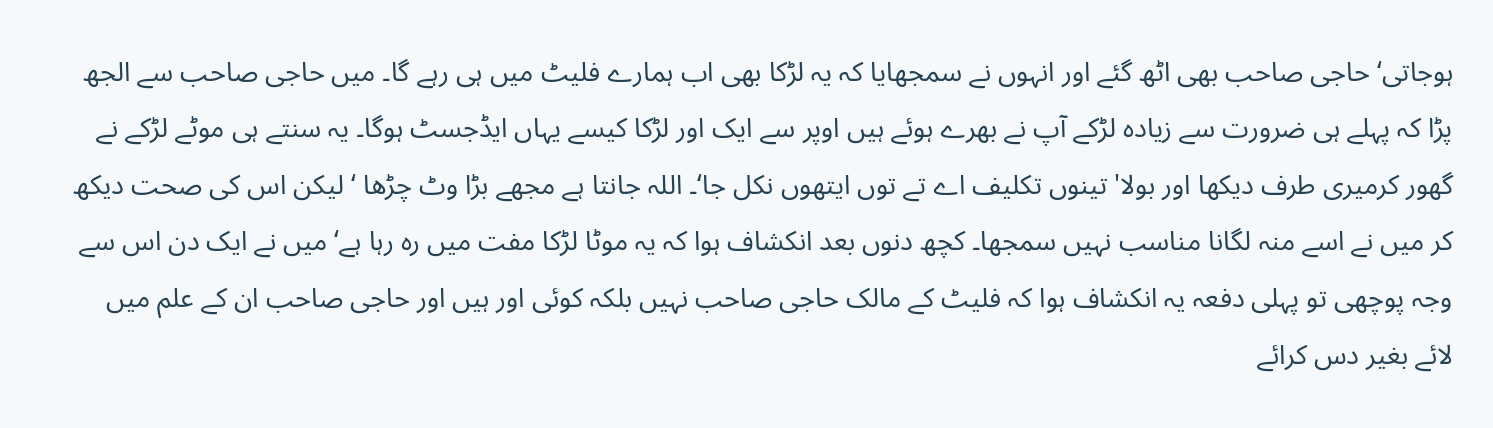ہوجاتی‘ حاجی صاحب بھی اٹھ گئے اور انہوں نے سمجھایا کہ یہ لڑکا بھی اب ہمارے فلیٹ میں ہی رہے گا۔ میں حاجی صاحب سے الجھ پڑا کہ پہلے ہی ضرورت سے زیادہ لڑکے آپ نے بھرے ہوئے ہیں اوپر سے ایک اور لڑکا کیسے یہاں ایڈجسٹ ہوگا۔ یہ سنتے ہی موٹے لڑکے نے گھور کرمیری طرف دیکھا اور بولا'تینوں تکلیف اے تے توں ایتھوں نکل جا‘۔ اللہ جانتا ہے مجھے بڑا وٹ چڑھا ‘لیکن اس کی صحت دیکھ کر میں نے اسے منہ لگانا مناسب نہیں سمجھا۔ کچھ دنوں بعد انکشاف ہوا کہ یہ موٹا لڑکا مفت میں رہ رہا ہے‘ میں نے ایک دن اس سے وجہ پوچھی تو پہلی دفعہ یہ انکشاف ہوا کہ فلیٹ کے مالک حاجی صاحب نہیں بلکہ کوئی اور ہیں اور حاجی صاحب ان کے علم میں لائے بغیر دس کرائے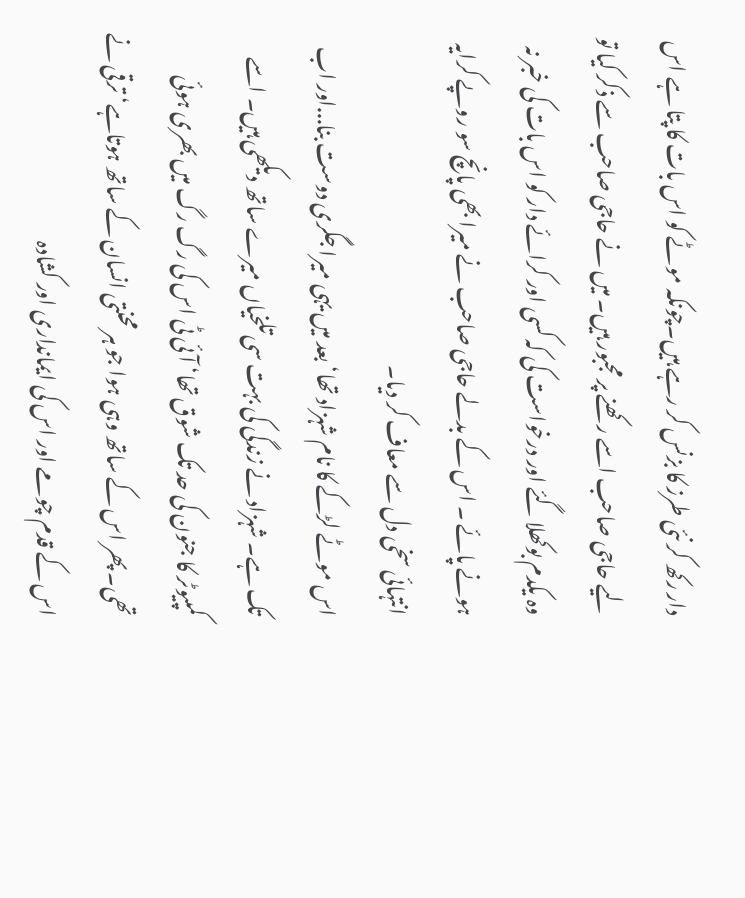دار رکھ کر نئی طرز کا بزنس کر رہے ہیں۔چونکہ موٹے کو اس بات کا پتا ہے اس لیے حاجی صاحب اسے رکھنے پر مجبور ہیں۔ میں نے حاجی صاحب سے ذکر کیا تو وہ یکدم بوکھلا گئے اور درخواست کی کہ کسی اور کرائے دار کو اس بات کی خبر نہ ہونے پائے ۔ اس کے بدلے حاجی صاحب نے میرا بھی پانچ سو روپے کرایہ انتہائی سخی دل سے معاف کر دیا۔
اس موٹے لڑکے کا نام شہزاد تھا‘ بعد میں یہی میرا جگری دوست بنا...اور اب تک ہے۔ شہزاد نے زندگی کی بہت سی تلخیاں میرے ساتھ دیکھی ہیں۔ اسے کمپیوٹر کا جنون کی حد تک شوق تھا‘ آئی ٹی اس کی رگ رگ میں بھری ہوئی تھی۔ پھر اس کے ساتھ وہی ہوا جو ہر محنتی انسان کے ساتھ ہوتاہے‘ ترقی نے اس کے قدم چومے اور اس کی ایمانداری اور کشادہ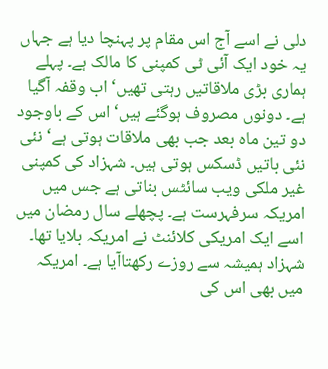دلی نے اسے آج اس مقام پر پہنچا دیا ہے جہاں یہ خود ایک آئی ٹی کمپنی کا مالک ہے۔ پہلے ہماری بڑی ملاقاتیں رہتی تھیں‘ اب وقفہ آگیا ہے۔ دونوں مصروف ہوگئے ہیں‘ اس کے باوجود دو تین ماہ بعد جب بھی ملاقات ہوتی ہے‘ نئی نئی باتیں ڈسکس ہوتی ہیں۔ شہزاد کی کمپنی غیر ملکی ویب سائٹس بناتی ہے جس میں امریکہ سرفہرست ہے۔ پچھلے سال رمضان میں اسے ایک امریکی کلائنٹ نے امریکہ بلایا تھا۔ شہزاد ہمیشہ سے روزے رکھتاآیا ہے۔ امریکہ میں بھی اس کی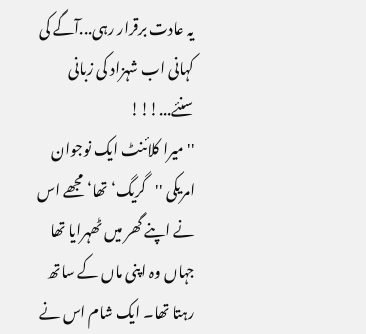یہ عادت برقرار رہی...آگے کی کہانی اب شہزاد کی زبانی سنئے...!!!
''میرا کلائنٹ ایک نوجوان امریکی ''گریگ‘ تھا‘ مجھے اس نے اپنے گھر میں ٹھہرایا تھا جہاں وہ اپنی ماں کے ساتھ رہتا تھا۔ ایک شام اس نے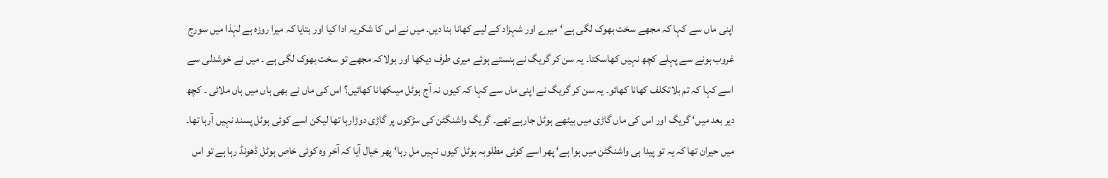اپنی ماں سے کہا کہ مجھے سخت بھوک لگی ہے ‘ میرے اور شہزاد کے لیے کھانا بنا دیں۔ میں نے اس کا شکریہ ادا کیا اور بتایا کہ میرا روزہ ہے لہٰذا میں سورج غروب ہونے سے پہلے کچھ نہیں کھاسکتا۔ یہ سن کر گریگ نے ہنستے ہوئے میری طرف دیکھا اور بولاکہ مجھے تو سخت بھوک لگی ہے ۔ میں نے خوشدلی سے اسے کہا کہ تم بلاتکلف کھانا کھائو۔ یہ سن کر گریگ نے اپنی ماں سے کہا کہ کیوں نہ آج ہوٹل میںکھانا کھائیں؟ اس کی ماں نے بھی ہاں میں ہاں ملائی ۔ کچھ دیر بعد میں‘ گریگ اور اس کی ماں گاڑی میں بیٹھے ہوٹل جارہے تھے۔ گریگ واشنگٹن کی سڑکوں پر گاڑی دوڑارہا تھا لیکن اسے کوئی ہوٹل پسند نہیں آرہا تھا۔ میں حیران تھا کہ یہ تو پیدا ہی واشنگٹن میں ہوا ہے‘ پھر اسے کوئی مطلوبہ ہوٹل کیوں نہیں مل رہا‘ پھر خیال آیا کہ آخر وہ کوئی خاص ہوٹل ڈھونڈ رہا ہے تو اس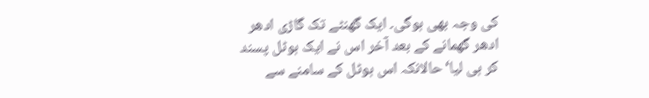کی وجہ بھی ہوگی۔ ایک گھنٹے تک گاڑی ادھر ادھر گھمانے کے بعد آخر اس نے ایک ہوٹل پسند کر ہی لیا‘ حالانکہ اس ہوٹل کے سامنے سے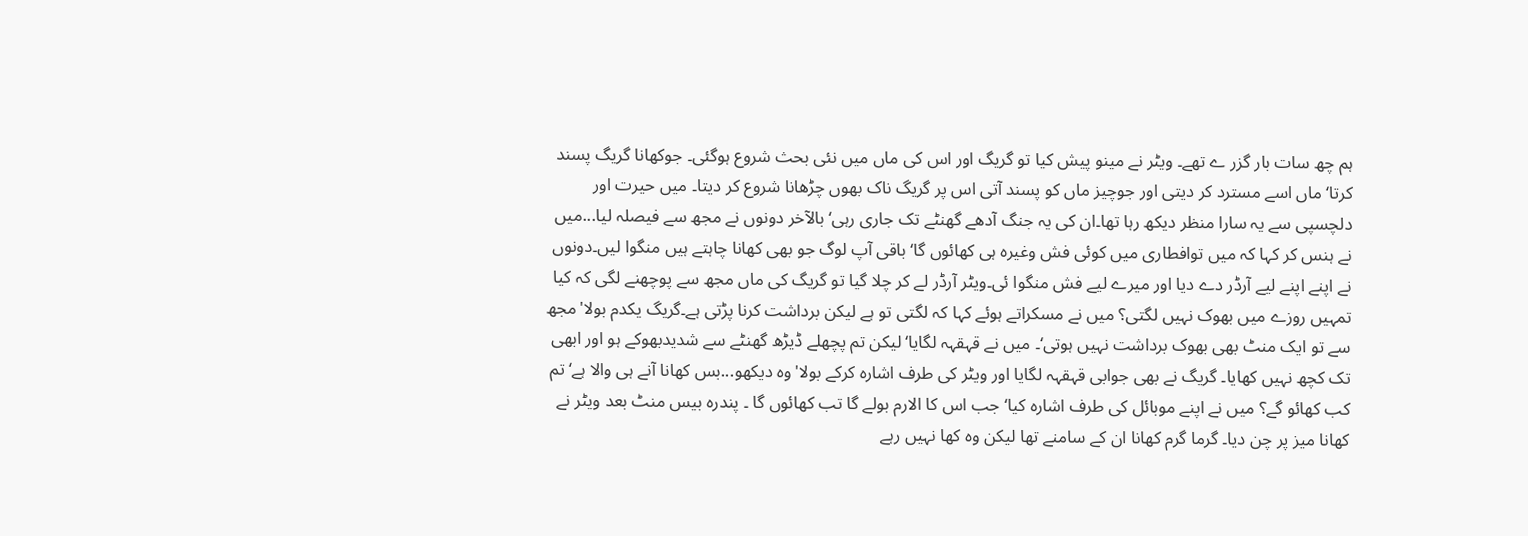ہم چھ سات بار گزر ے تھے۔ ویٹر نے مینو پیش کیا تو گریگ اور اس کی ماں میں نئی بحث شروع ہوگئی۔ جوکھانا گریگ پسند کرتا‘ ماں اسے مسترد کر دیتی اور جوچیز ماں کو پسند آتی اس پر گریگ ناک بھوں چڑھانا شروع کر دیتا۔ میں حیرت اور دلچسپی سے یہ سارا منظر دیکھ رہا تھا۔ان کی یہ جنگ آدھے گھنٹے تک جاری رہی‘ بالآخر دونوں نے مجھ سے فیصلہ لیا...میں نے ہنس کر کہا کہ میں توافطاری میں کوئی فش وغیرہ ہی کھائوں گا‘ باقی آپ لوگ جو بھی کھانا چاہتے ہیں منگوا لیں۔دونوں نے اپنے اپنے لیے آرڈر دے دیا اور میرے لیے فش منگوا ئی۔ویٹر آرڈر لے کر چلا گیا تو گریگ کی ماں مجھ سے پوچھنے لگی کہ کیا تمہیں روزے میں بھوک نہیں لگتی؟ میں نے مسکراتے ہوئے کہا کہ لگتی تو ہے لیکن برداشت کرنا پڑتی ہے۔گریگ یکدم بولا'مجھ سے تو ایک منٹ بھی بھوک برداشت نہیں ہوتی‘۔ میں نے قہقہہ لگایا‘ لیکن تم پچھلے ڈیڑھ گھنٹے سے شدیدبھوکے ہو اور ابھی تک کچھ نہیں کھایا۔ گریگ نے بھی جوابی قہقہہ لگایا اور ویٹر کی طرف اشارہ کرکے بولا'وہ دیکھو...بس کھانا آنے ہی والا ہے‘ تم کب کھائو گے؟ میں نے اپنے موبائل کی طرف اشارہ کیا‘ جب اس کا الارم بولے گا تب کھائوں گا ۔ پندرہ بیس منٹ بعد ویٹر نے کھانا میز پر چن دیا۔ گرما گرم کھانا ان کے سامنے تھا لیکن وہ کھا نہیں رہے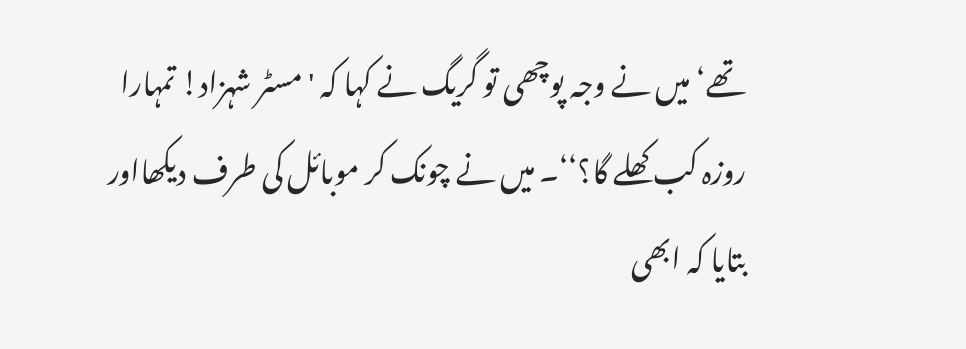تھے‘ میں نے وجہ پوچھی تو گریگ نے کہا کہ 'مسٹر شہزاد! تمہارا روزہ کب کھلے گا؟‘‘۔ میں نے چونک کر موبائل کی طرف دیکھااور بتایا کہ ابھی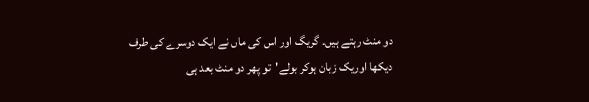دو منٹ رہتے ہیں۔ گریگ اور اس کی ماں نے ایک دوسرے کی طرف دیکھا اوریک زبان ہوکر بولے'تو پھر دو منٹ بعد ہی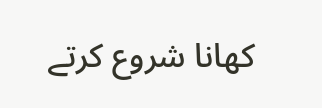کھانا شروع کرتے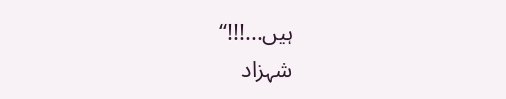ہیں...!!!‘‘
شہزاد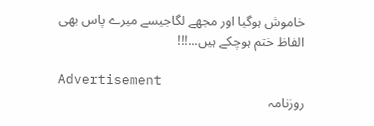خاموش ہوگیا اور مجھے لگاجیسے میرے پاس بھی الفاظ ختم ہوچکے ہیں...!!!

Advertisement
روزنامہ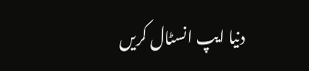دنیا ایپ انسٹال کریں